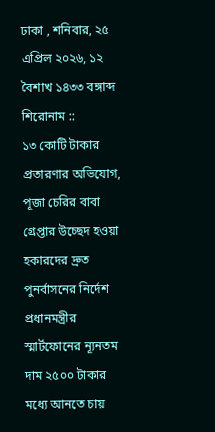ঢাকা , শনিবার, ২৫ এপ্রিল ২০২৬, ১২ বৈশাখ ১৪৩৩ বঙ্গাব্দ
শিরোনাম ::
১৩ কোটি টাকার প্রতারণার অভিযোগ, পূজা চেরির বাবা গ্রেপ্তার উচ্ছেদ হওয়া হকারদের দ্রুত পুনর্বাসনের নির্দেশ প্রধানমন্ত্রীর স্মার্টফোনের ন্যূনতম দাম ২৫০০ টাকার মধ্যে আনতে চায়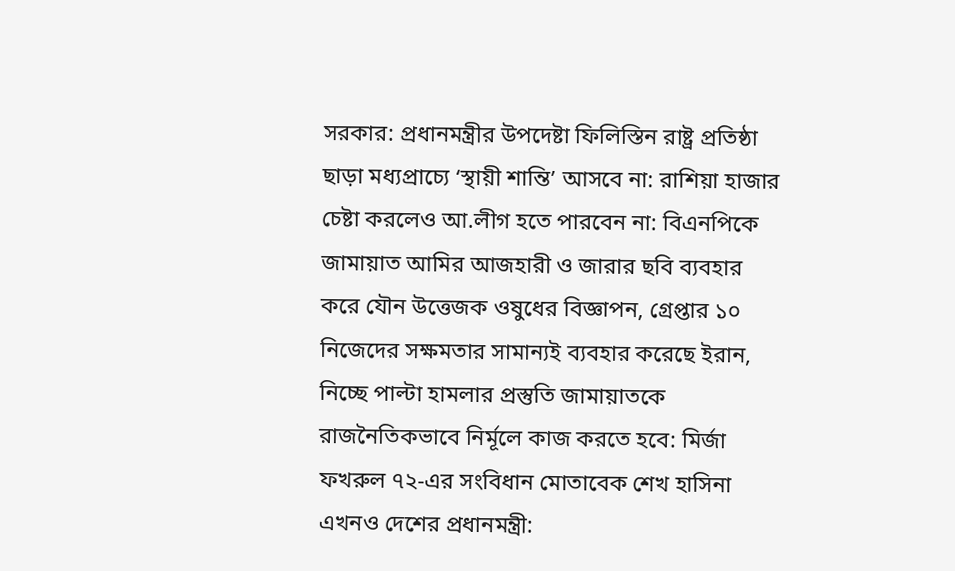সরকার: প্রধানমন্ত্রীর উপদেষ্টা ফিলিস্তিন রাষ্ট্র প্রতিষ্ঠা ছাড়া মধ্যপ্রাচ্যে ‘স্থায়ী শান্তি’ আসবে না: রাশিয়া হাজার চেষ্টা করলেও আ.লীগ হতে পারবেন না: বিএনপিকে জামায়াত আমির আজহারী ও জারার ছবি ব্যবহার করে যৌন উত্তেজক ওষুধের বিজ্ঞাপন, গ্রেপ্তার ১০ নিজেদের সক্ষমতার সামান্যই ব্যবহার করেছে ইরান, নিচ্ছে পাল্টা হামলার প্রস্তুতি জামায়াতকে রাজনৈতিকভাবে নির্মূলে কাজ করতে হবে: মির্জা ফখরুল ৭২-এর সংবিধান মোতাবেক শেখ হাসিনা এখনও দেশের প্রধানমন্ত্রী: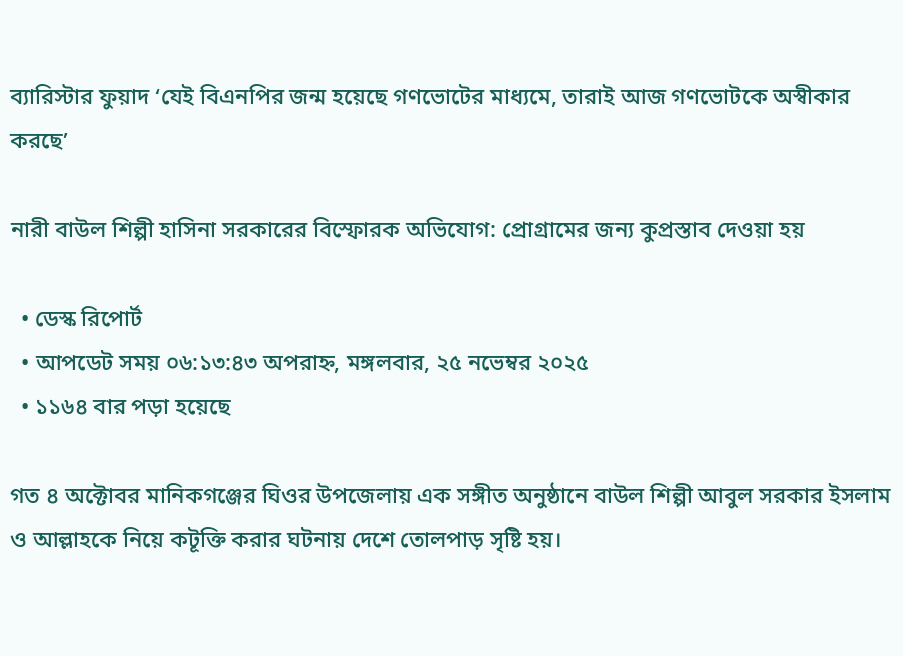ব্যারিস্টার ফুয়াদ ‘যেই বিএনপির জন্ম হয়েছে গণভোটের মাধ্যমে, তারাই আজ গণভোটকে অস্বীকার করছে’

নারী বাউল শিল্পী হাসিনা সরকারের বিস্ফোরক অভিযোগ: প্রোগ্রামের জন্য কুপ্রস্তাব দেওয়া হয়

  • ডেস্ক রিপোর্ট
  • আপডেট সময় ০৬:১৩:৪৩ অপরাহ্ন, মঙ্গলবার, ২৫ নভেম্বর ২০২৫
  • ১১৬৪ বার পড়া হয়েছে

গত ৪ অক্টোবর মানিকগঞ্জের ঘিওর উপজেলায় এক সঙ্গীত অনুষ্ঠানে বাউল শিল্পী আবুল সরকার ইসলাম ও আল্লাহকে নিয়ে কটূক্তি করার ঘটনায় দেশে তোলপাড় সৃষ্টি হয়।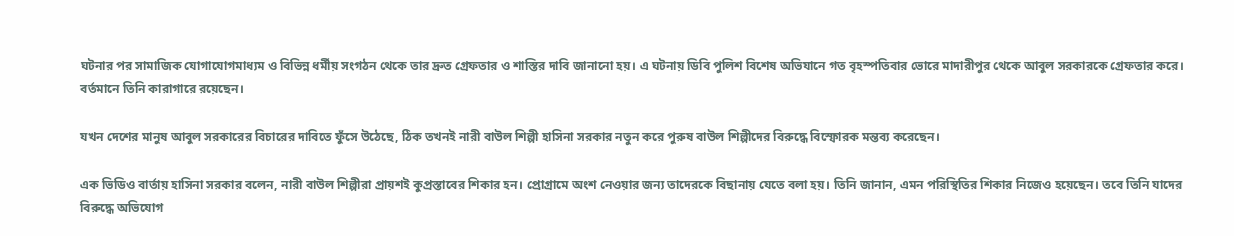ঘটনার পর সামাজিক যোগাযোগমাধ্যম ও বিভিন্ন ধর্মীয় সংগঠন থেকে তার দ্রুত গ্রেফতার ও শাস্তির দাবি জানানো হয়। এ ঘটনায় ডিবি পুলিশ বিশেষ অভিযানে গত বৃহস্পতিবার ভোরে মাদারীপুর থেকে আবুল সরকারকে গ্রেফতার করে। বর্তমানে তিনি কারাগারে রয়েছেন।

যখন দেশের মানুষ আবুল সরকারের বিচারের দাবিতে ফুঁসে উঠেছে, ঠিক তখনই নারী বাউল শিল্পী হাসিনা সরকার নতুন করে পুরুষ বাউল শিল্পীদের বিরুদ্ধে বিস্ফোরক মন্তব্য করেছেন।

এক ভিডিও বার্তায় হাসিনা সরকার বলেন, নারী বাউল শিল্পীরা প্রায়শই কুপ্রস্তাবের শিকার হন। প্রোগ্রামে অংশ নেওয়ার জন্য তাদেরকে বিছানায় যেতে বলা হয়। তিনি জানান, এমন পরিস্থিতির শিকার নিজেও হয়েছেন। তবে তিনি যাদের বিরুদ্ধে অভিযোগ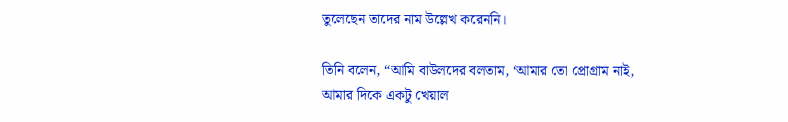তুলেছেন তাদের নাম উল্লেখ করেননি।

তিনি বলেন, “আমি বাউলদের বলতাম, ‘আমার তো প্রোগ্রাম নাই, আমার দিকে একটু খেয়াল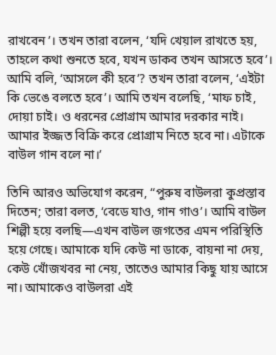রাখবেন’। তখন তারা বলেন, ‘যদি খেয়াল রাখতে হয়, তাহলে কথা শুনতে হবে, যখন ডাকব তখন আসতে হবে’। আমি বলি, ‘আসলে কী হবে’? তখন তারা বলেন, ‘এইটা কি ভেঙে বলতে হবে’। আমি তখন বলেছি, ‘মাফ চাই, দোয়া চাই। ও ধরনের প্রোগ্রাম আমার দরকার নাই। আমার ইজ্জত বিক্রি করে প্রোগ্রাম নিতে হবে না। এটাকে বাউল গান বলে না।’

তিনি আরও অভিযোগ করেন, “পুরুষ বাউলরা কুপ্রস্তাব দিতেন; তারা বলত, ‘বেডে যাও, গান গাও’। আমি বাউল শিল্পী হয়ে বলছি—এখন বাউল জগতের এমন পরিস্থিতি হয়ে গেছে। আমাকে যদি কেউ না ডাকে, বায়না না দেয়, কেউ খোঁজখবর না নেয়, তাতেও আমার কিছু যায় আসে না। আমাকেও বাউলরা এই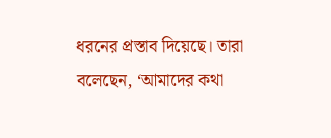ধরনের প্রস্তাব দিয়েছে। তারা বলেছেন, ‘আমাদের কথা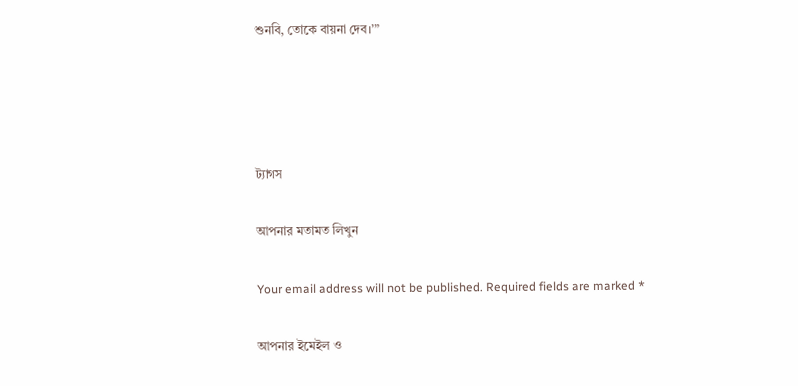শুনবি, তোকে বায়না দেব।’”




ট্যাগস

আপনার মতামত লিখুন

Your email address will not be published. Required fields are marked *

আপনার ইমেইল ও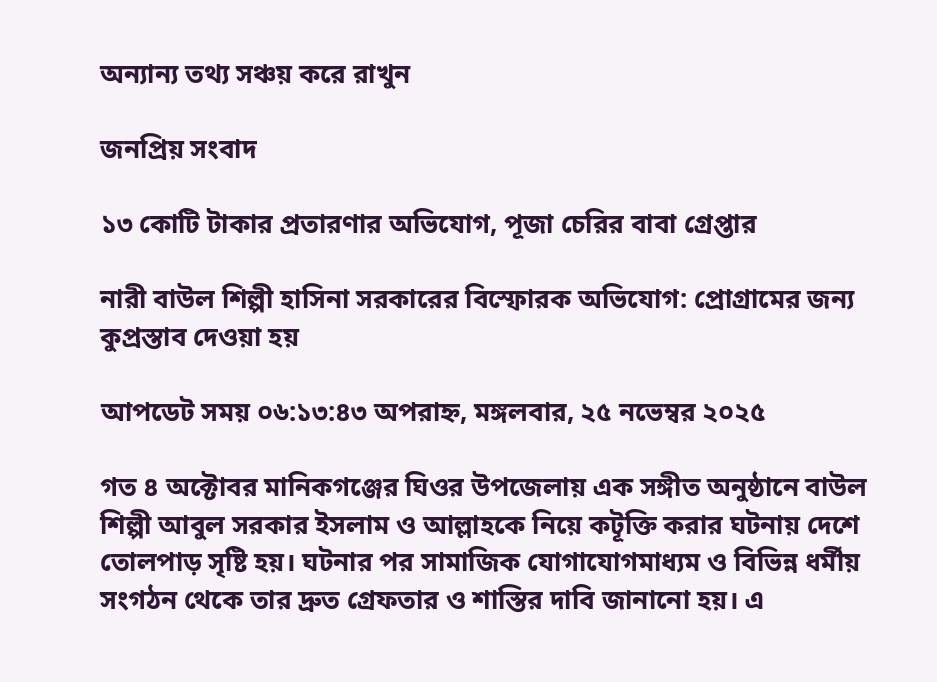অন্যান্য তথ্য সঞ্চয় করে রাখুন

জনপ্রিয় সংবাদ

১৩ কোটি টাকার প্রতারণার অভিযোগ, পূজা চেরির বাবা গ্রেপ্তার

নারী বাউল শিল্পী হাসিনা সরকারের বিস্ফোরক অভিযোগ: প্রোগ্রামের জন্য কুপ্রস্তাব দেওয়া হয়

আপডেট সময় ০৬:১৩:৪৩ অপরাহ্ন, মঙ্গলবার, ২৫ নভেম্বর ২০২৫

গত ৪ অক্টোবর মানিকগঞ্জের ঘিওর উপজেলায় এক সঙ্গীত অনুষ্ঠানে বাউল শিল্পী আবুল সরকার ইসলাম ও আল্লাহকে নিয়ে কটূক্তি করার ঘটনায় দেশে তোলপাড় সৃষ্টি হয়। ঘটনার পর সামাজিক যোগাযোগমাধ্যম ও বিভিন্ন ধর্মীয় সংগঠন থেকে তার দ্রুত গ্রেফতার ও শাস্তির দাবি জানানো হয়। এ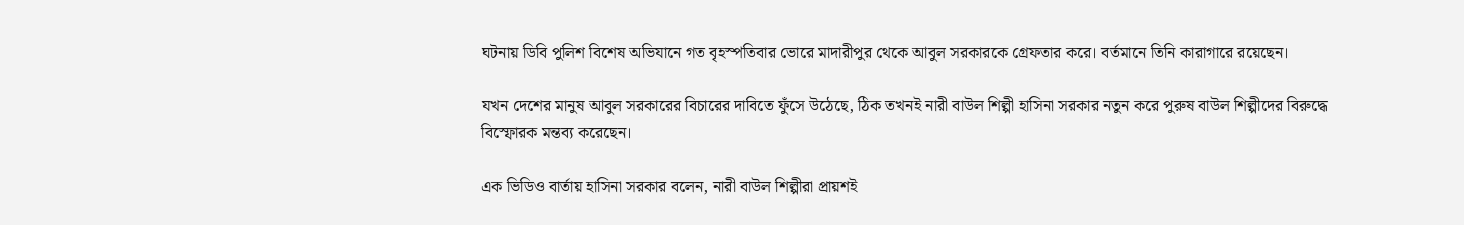ঘটনায় ডিবি পুলিশ বিশেষ অভিযানে গত বৃহস্পতিবার ভোরে মাদারীপুর থেকে আবুল সরকারকে গ্রেফতার করে। বর্তমানে তিনি কারাগারে রয়েছেন।

যখন দেশের মানুষ আবুল সরকারের বিচারের দাবিতে ফুঁসে উঠেছে, ঠিক তখনই নারী বাউল শিল্পী হাসিনা সরকার নতুন করে পুরুষ বাউল শিল্পীদের বিরুদ্ধে বিস্ফোরক মন্তব্য করেছেন।

এক ভিডিও বার্তায় হাসিনা সরকার বলেন, নারী বাউল শিল্পীরা প্রায়শই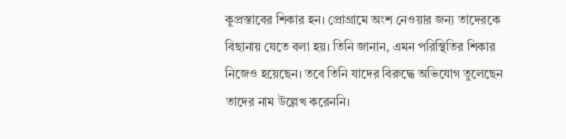কুপ্রস্তাবের শিকার হন। প্রোগ্রামে অংশ নেওয়ার জন্য তাদেরকে বিছানায় যেতে বলা হয়। তিনি জানান, এমন পরিস্থিতির শিকার নিজেও হয়েছেন। তবে তিনি যাদের বিরুদ্ধে অভিযোগ তুলেছেন তাদের নাম উল্লেখ করেননি।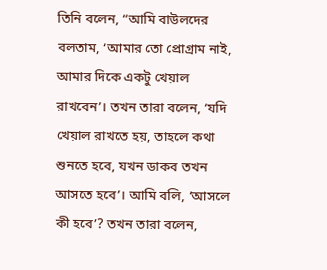তিনি বলেন, “আমি বাউলদের বলতাম, ‘আমার তো প্রোগ্রাম নাই, আমার দিকে একটু খেয়াল রাখবেন’। তখন তারা বলেন, ‘যদি খেয়াল রাখতে হয়, তাহলে কথা শুনতে হবে, যখন ডাকব তখন আসতে হবে’। আমি বলি, ‘আসলে কী হবে’? তখন তারা বলেন,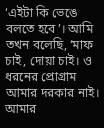‘এইটা কি ভেঙে বলতে হবে’। আমি তখন বলেছি, ‘মাফ চাই, দোয়া চাই। ও ধরনের প্রোগ্রাম আমার দরকার নাই। আমার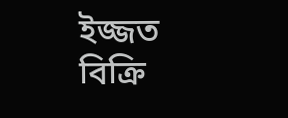ইজ্জত বিক্রি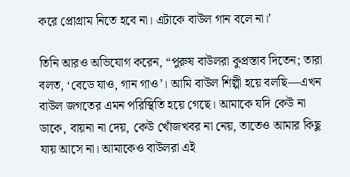করে প্রোগ্রাম নিতে হবে না। এটাকে বাউল গান বলে না।’

তিনি আরও অভিযোগ করেন, “পুরুষ বাউলরা কুপ্রস্তাব দিতেন; তারা বলত, ‘বেডে যাও, গান গাও’। আমি বাউল শিল্পী হয়ে বলছি—এখন বাউল জগতের এমন পরিস্থিতি হয়ে গেছে। আমাকে যদি কেউ না ডাকে, বায়না না দেয়, কেউ খোঁজখবর না নেয়, তাতেও আমার কিছু যায় আসে না। আমাকেও বাউলরা এই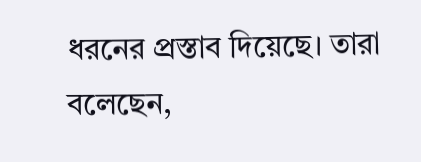ধরনের প্রস্তাব দিয়েছে। তারা বলেছেন,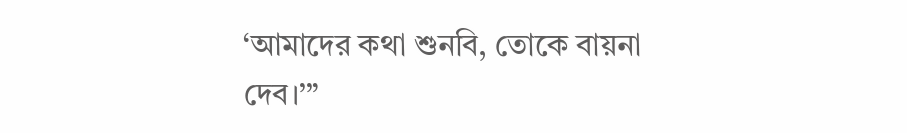‘আমাদের কথা শুনবি, তোকে বায়না দেব।’”